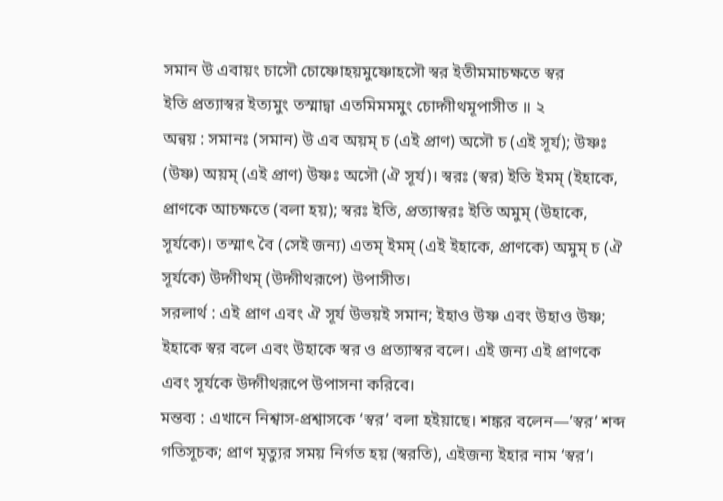সমান উ এবায়ং চাসৌ চোষ্ণোহয়মুষ্ণোহসৌ স্বর ইতীমমাচক্ষতে স্বর
ইতি প্রত্যাস্বর ইত্যমুং তস্মাদ্বা এতমিমমমুং চোদ্গীথমূপাসীত ॥ ২
অন্বয় : সমানঃ (সমান) উ এব অয়ম্ চ (এই প্রাণ) অসৌ চ (এই সূৰ্য); উষ্ণঃ (উষ্ণ) অয়ম্ (এই প্রাণ) উষ্ণঃ অসৌ (ঐ সূর্য)। স্বরঃ (স্বর) ইতি ইমম্ (ইহাকে, প্ৰাণকে আচক্ষতে (বলা হয়); স্বরঃ ইতি, প্রত্যাস্বরঃ ইতি অমুম্ (উহাকে, সূর্যকে)। তস্মাৎ বৈ (সেই জন্য) এতম্ ইমম্ (এই ইহাকে, প্রাণকে) অমুম্ চ (ঐ সূর্যকে) উদ্গীথম্ (উদ্গীথরূপে) উপাসীত।
সরলার্থ : এই প্রাণ এবং ঐ সূর্য উভয়ই সমান; ইহাও উষ্ণ এবং উহাও উষ্ণ; ইহাকে স্বর বলে এবং উহাকে স্বর ও প্রত্যাস্বর বলে। এই জন্য এই প্রাণকে এবং সূর্যকে উদ্গীথরূপে উপাসনা করিবে।
মন্তব্য : এখানে নিশ্বাস-প্রশ্বাসকে ‘স্বর’ বলা হইয়াছে। শঙ্কর বলেন—’স্বর’ শব্দ গতিসূচক; প্রাণ মৃত্যুর সময় নির্গত হয় (স্বরতি), এইজন্য ইহার নাম ‘স্বর’।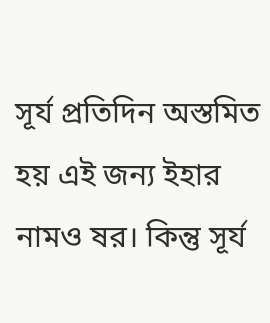সূর্য প্রতিদিন অস্তমিত হয় এই জন্য ইহার নামও ষর। কিন্তু সূর্য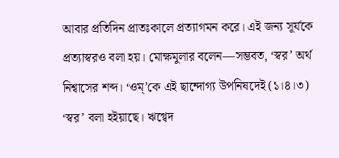আবার প্রতিদিন প্রাতঃকালে প্রত্যাগমন করে। এই জন্য সূর্যকে প্রত্যাস্বরও বলা হয়। মোক্ষমুলার বলেন—সম্ভবত, ‘স্বর’ অর্থ নিশ্বাসের শব্দ। ‘ওম্’কে এই ছান্দোগ্য উপনিষদেই (১।৪।৩) ‘স্বর’ বলা হইয়াছে। ঋগ্বেদ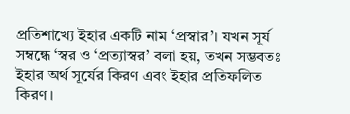প্রতিশাখ্যে ইহার একটি নাম ‘প্রস্বার’। যখন সূর্য সম্বন্ধে ‘স্বর ও ‘প্রত্যাস্বর’ বলা হয়, তখন সম্ভবতঃ ইহার অর্থ সূর্যের কিরণ এবং ইহার প্রতিফলিত কিরণ।